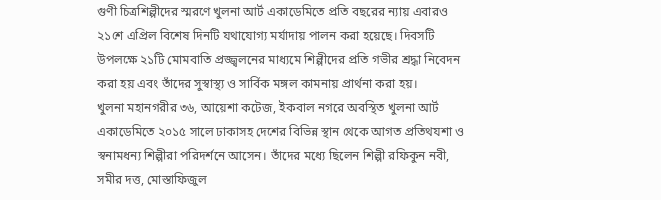গুণী চিত্রশিল্পীদের স্মরণে খুলনা আর্ট একাডেমিতে প্রতি বছরের ন্যায় এবারও ২১শে এপ্রিল বিশেষ দিনটি যথাযোগ্য মর্যাদায় পালন করা হয়েছে। দিবসটি উপলক্ষে ২১টি মোমবাতি প্রজ্জ্বলনের মাধ্যমে শিল্পীদের প্রতি গভীর শ্রদ্ধা নিবেদন করা হয় এবং তাঁদের সুস্বাস্থ্য ও সার্বিক মঙ্গল কামনায় প্রার্থনা করা হয়।
খুলনা মহানগরীর ৩৬, আয়েশা কটেজ, ইকবাল নগরে অবস্থিত খুলনা আর্ট একাডেমিতে ২০১৫ সালে ঢাকাসহ দেশের বিভিন্ন স্থান থেকে আগত প্রতিথযশা ও স্বনামধন্য শিল্পীরা পরিদর্শনে আসেন। তাঁদের মধ্যে ছিলেন শিল্পী রফিকুন নবী, সমীর দত্ত, মোস্তাফিজুল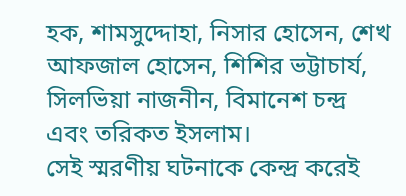হক, শামসুদ্দোহা, নিসার হোসেন, শেখ আফজাল হোসেন, শিশির ভট্টাচার্য, সিলভিয়া নাজনীন, বিমানেশ চন্দ্র এবং তরিকত ইসলাম।
সেই স্মরণীয় ঘটনাকে কেন্দ্র করেই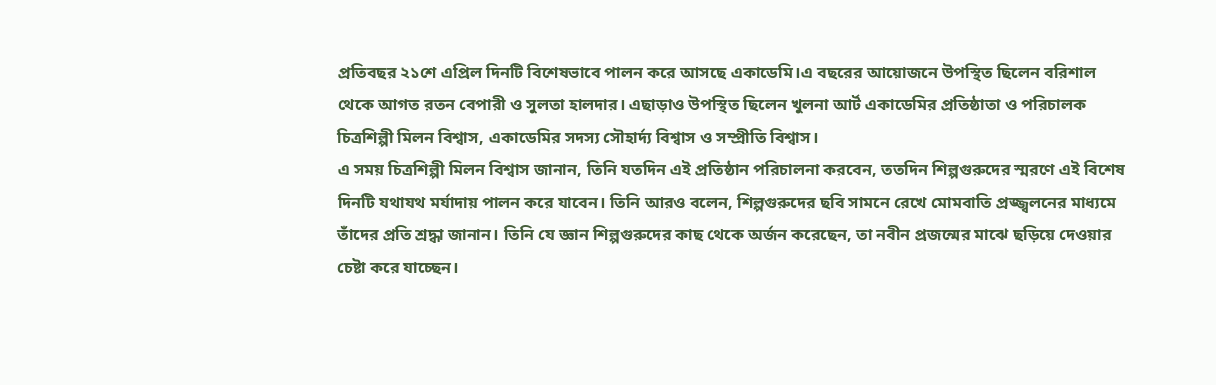প্রতিবছর ২১শে এপ্রিল দিনটি বিশেষভাবে পালন করে আসছে একাডেমি।এ বছরের আয়োজনে উপস্থিত ছিলেন বরিশাল থেকে আগত রতন বেপারী ও সুলতা হালদার। এছাড়াও উপস্থিত ছিলেন খুলনা আর্ট একাডেমির প্রতিষ্ঠাতা ও পরিচালক চিত্রশিল্পী মিলন বিশ্বাস, একাডেমির সদস্য সৌহার্দ্য বিশ্বাস ও সম্প্রীতি বিশ্বাস।
এ সময় চিত্রশিল্পী মিলন বিশ্বাস জানান, তিনি যতদিন এই প্রতিষ্ঠান পরিচালনা করবেন, ততদিন শিল্পগুরুদের স্মরণে এই বিশেষ দিনটি যথাযথ মর্যাদায় পালন করে যাবেন। তিনি আরও বলেন, শিল্পগুরুদের ছবি সামনে রেখে মোমবাতি প্রজ্জ্বলনের মাধ্যমে তাঁদের প্রতি শ্রদ্ধা জানান। তিনি যে জ্ঞান শিল্পগুরুদের কাছ থেকে অর্জন করেছেন, তা নবীন প্রজন্মের মাঝে ছড়িয়ে দেওয়ার চেষ্টা করে যাচ্ছেন।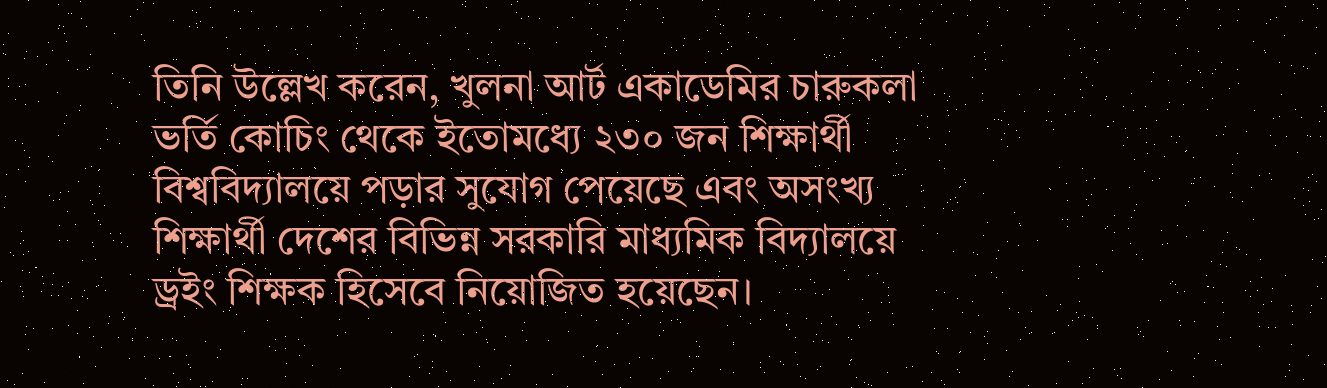তিনি উল্লেখ করেন, খুলনা আর্ট একাডেমির চারুকলা ভর্তি কোচিং থেকে ইতোমধ্যে ২৩০ জন শিক্ষার্থী বিশ্ববিদ্যালয়ে পড়ার সুযোগ পেয়েছে এবং অসংখ্য শিক্ষার্থী দেশের বিভিন্ন সরকারি মাধ্যমিক বিদ্যালয়ে ড্রইং শিক্ষক হিসেবে নিয়োজিত হয়েছেন।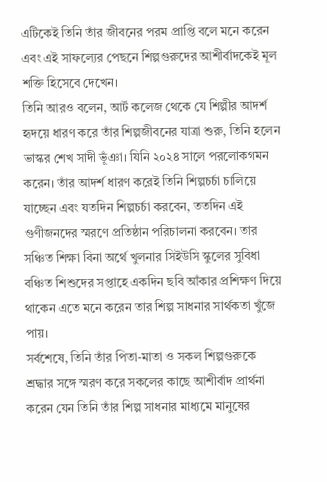এটিকেই তিনি তাঁর জীবনের পরম প্রাপ্তি বলে মনে করেন এবং এই সাফল্যের পেছনে শিল্পগুরুদের আশীর্বাদকেই মূল শক্তি হিসেবে দেখেন।
তিনি আরও বলেন, আর্ট কলেজ থেকে যে শিল্পীর আদর্শ হৃদয়ে ধারণ করে তাঁর শিল্পজীবনের যাত্রা শুরু, তিনি হলেন ভাস্কর শেখ সাদী ভূঁঞা। যিনি ২০২৪ সালে পরলোকগমন করেন। তাঁর আদর্শ ধারণ করেই তিনি শিল্পচর্চা চালিয়ে যাচ্ছেন এবং যতদিন শিল্পচর্চা করবেন, ততদিন এই গুণীজনদের স্মরণে প্রতিষ্ঠান পরিচালনা করবেন। তার সঞ্চিত শিক্ষা বিনা অর্থে খুলনার সিইউসি স্কুলের সুবিধা বঞ্চিত শিশুদের সপ্তাহে একদিন ছবি আঁকার প্রশিক্ষণ দিয়ে থাকেন এতে মনে করেন তার শিল্প সাধনার সার্থকতা খুঁজে পায়।
সর্বশেষে, তিনি তাঁর পিতা-মাতা ও সকল শিল্পগুরুকে শ্রদ্ধার সঙ্গে স্মরণ করে সকলের কাছে আশীর্বাদ প্রার্থনা করেন যেন তিনি তাঁর শিল্প সাধনার মাধ্যমে মানুষের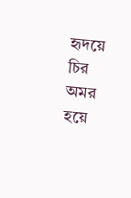হৃদয়ে চির অমর হয়ে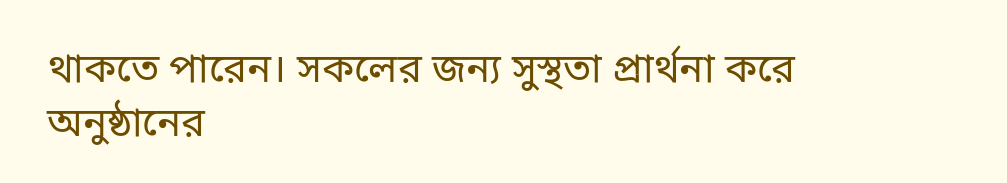থাকতে পারেন। সকলের জন্য সুস্থতা প্রার্থনা করে অনুষ্ঠানের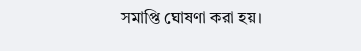সমাপ্তি ঘোষণা করা হয়।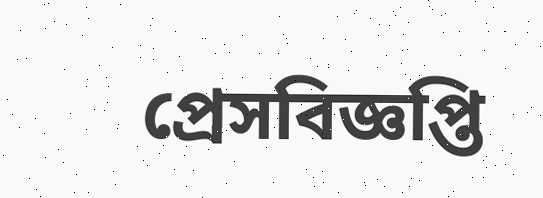প্রেসবিজ্ঞপ্তি